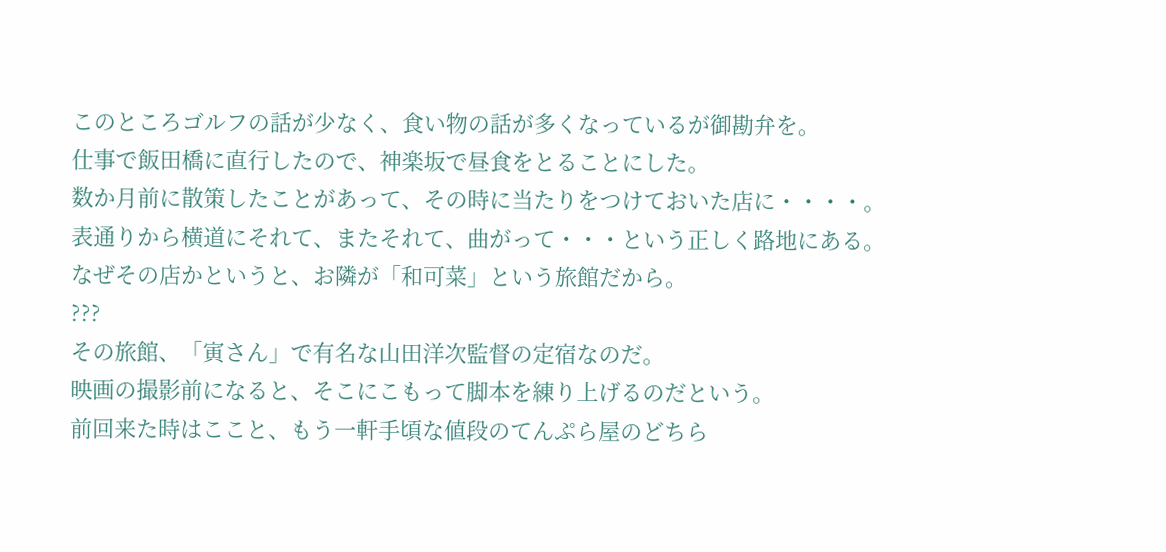このところゴルフの話が少なく、食い物の話が多くなっているが御勘弁を。
仕事で飯田橋に直行したので、神楽坂で昼食をとることにした。
数か月前に散策したことがあって、その時に当たりをつけておいた店に・・・・。
表通りから横道にそれて、またそれて、曲がって・・・という正しく路地にある。
なぜその店かというと、お隣が「和可菜」という旅館だから。
???
その旅館、「寅さん」で有名な山田洋次監督の定宿なのだ。
映画の撮影前になると、そこにこもって脚本を練り上げるのだという。
前回来た時はここと、もう一軒手頃な値段のてんぷら屋のどちら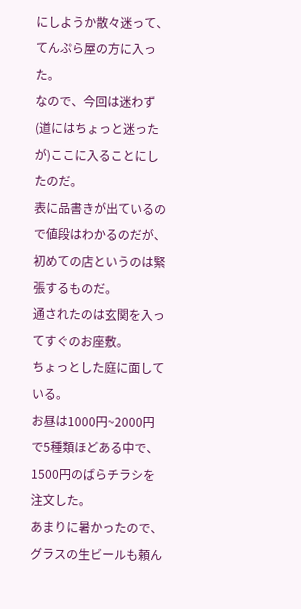にしようか散々迷って、
てんぷら屋の方に入った。
なので、今回は迷わず(道にはちょっと迷ったが)ここに入ることにしたのだ。
表に品書きが出ているので値段はわかるのだが、
初めての店というのは緊張するものだ。
通されたのは玄関を入ってすぐのお座敷。
ちょっとした庭に面している。
お昼は1000円~2000円で5種類ほどある中で、1500円のばらチラシを注文した。
あまりに暑かったので、グラスの生ビールも頼ん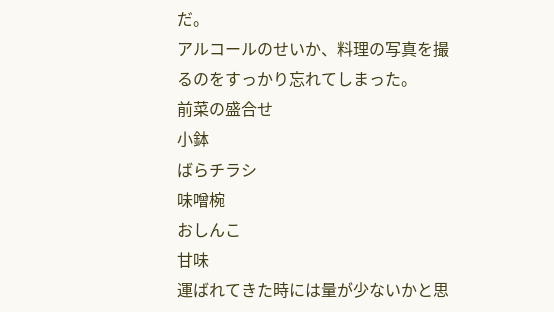だ。
アルコールのせいか、料理の写真を撮るのをすっかり忘れてしまった。
前菜の盛合せ
小鉢
ばらチラシ
味噌椀
おしんこ
甘味
運ばれてきた時には量が少ないかと思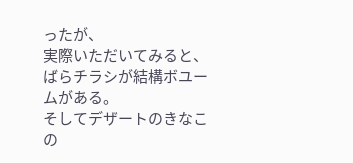ったが、
実際いただいてみると、ばらチラシが結構ボユームがある。
そしてデザートのきなこの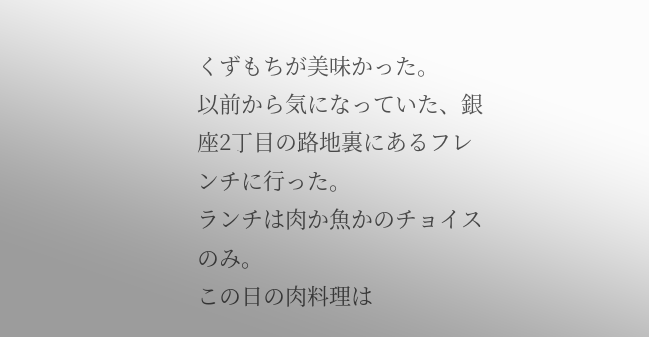くずもちが美味かった。
以前から気になっていた、銀座2丁目の路地裏にあるフレンチに行った。
ランチは肉か魚かのチョイスのみ。
この日の肉料理は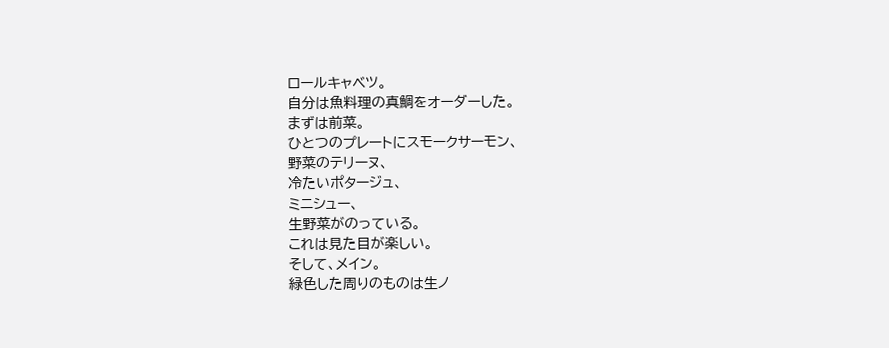ロールキャベツ。
自分は魚料理の真鯛をオーダーした。
まずは前菜。
ひとつのプレートにスモークサーモン、
野菜のテリーヌ、
冷たいポタージュ、
ミニシュー、
生野菜がのっている。
これは見た目が楽しい。
そして、メイン。
緑色した周りのものは生ノ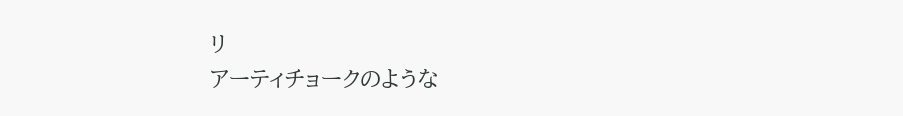リ
アーティチョークのような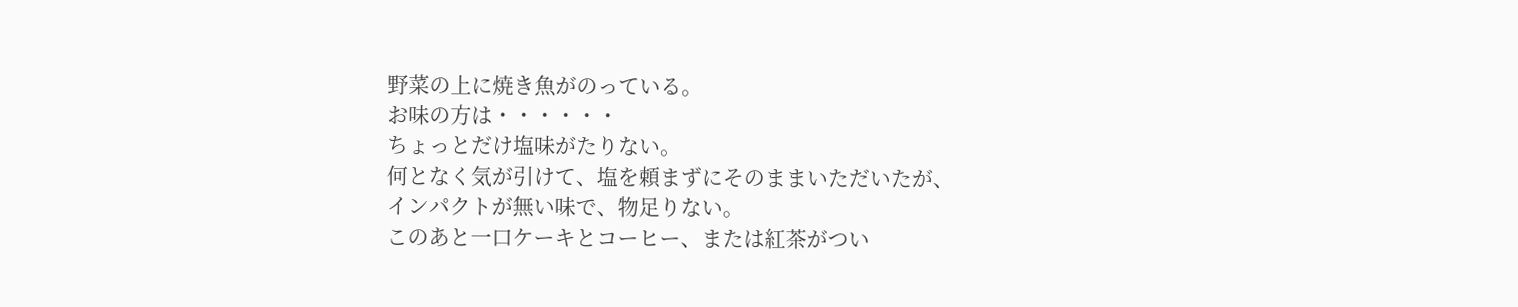野菜の上に焼き魚がのっている。
お味の方は・・・・・・
ちょっとだけ塩味がたりない。
何となく気が引けて、塩を頼まずにそのままいただいたが、
インパクトが無い味で、物足りない。
このあと一口ケーキとコーヒー、または紅茶がつい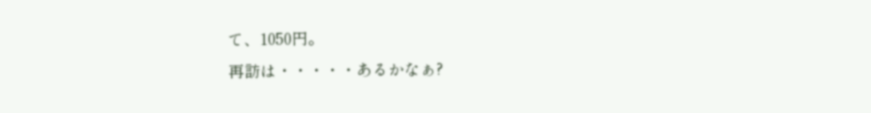て、1050円。
再訪は・・・・・あるかなぁ?